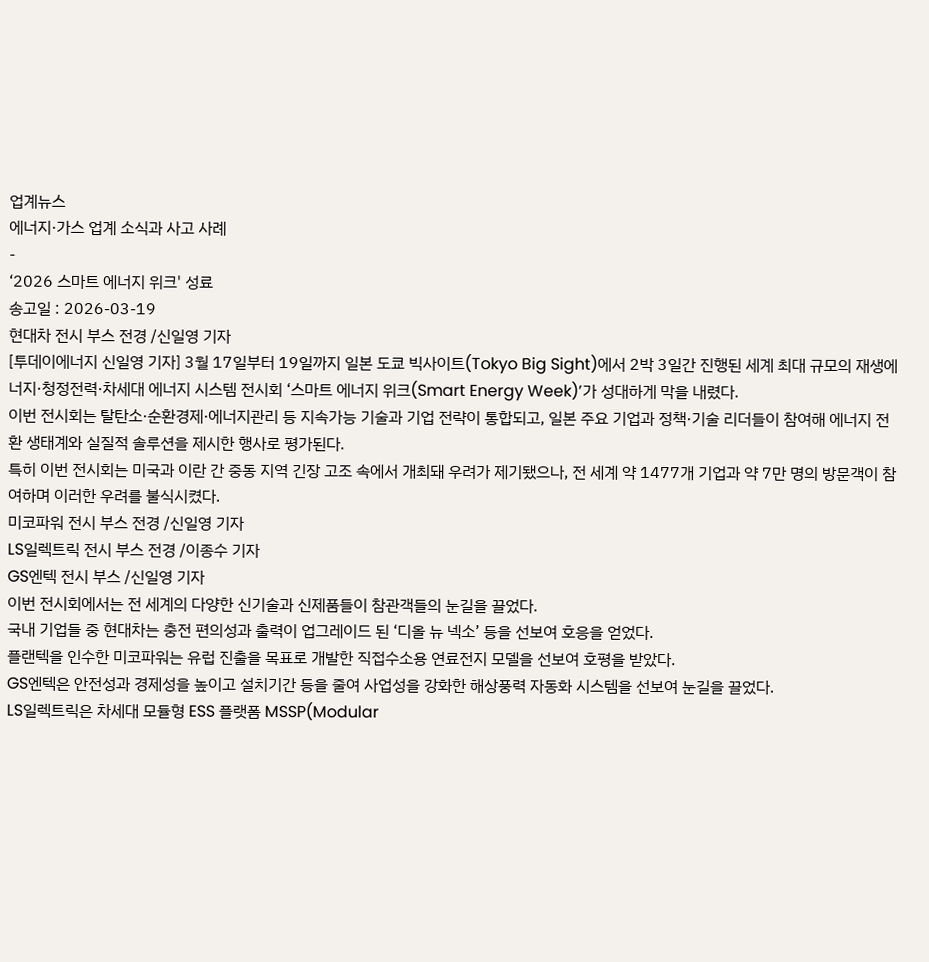업계뉴스
에너지·가스 업계 소식과 사고 사례
-
‘2026 스마트 에너지 위크' 성료
송고일 : 2026-03-19
현대차 전시 부스 전경 /신일영 기자
[투데이에너지 신일영 기자] 3월 17일부터 19일까지 일본 도쿄 빅사이트(Tokyo Big Sight)에서 2박 3일간 진행된 세계 최대 규모의 재생에너지·청정전력·차세대 에너지 시스템 전시회 ‘스마트 에너지 위크(Smart Energy Week)’가 성대하게 막을 내렸다.
이번 전시회는 탈탄소·순환경제·에너지관리 등 지속가능 기술과 기업 전략이 통합되고, 일본 주요 기업과 정책·기술 리더들이 참여해 에너지 전환 생태계와 실질적 솔루션을 제시한 행사로 평가된다.
특히 이번 전시회는 미국과 이란 간 중동 지역 긴장 고조 속에서 개최돼 우려가 제기됐으나, 전 세계 약 1477개 기업과 약 7만 명의 방문객이 참여하며 이러한 우려를 불식시켰다.
미코파워 전시 부스 전경 /신일영 기자
LS일렉트릭 전시 부스 전경 /이종수 기자
GS엔텍 전시 부스 /신일영 기자
이번 전시회에서는 전 세계의 다양한 신기술과 신제품들이 참관객들의 눈길을 끌었다.
국내 기업들 중 현대차는 충전 편의성과 출력이 업그레이드 된 ‘디올 뉴 넥소’ 등을 선보여 호응을 얻었다.
플랜텍을 인수한 미코파워는 유럽 진출을 목표로 개발한 직접수소용 연료전지 모델을 선보여 호평을 받았다.
GS엔텍은 안전성과 경제성을 높이고 설치기간 등을 줄여 사업성을 강화한 해상풍력 자동화 시스템을 선보여 눈길을 끌었다.
LS일렉트릭은 차세대 모듈형 ESS 플랫폼 MSSP(Modular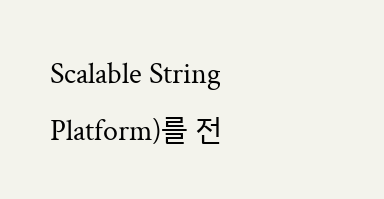Scalable String Platform)를 전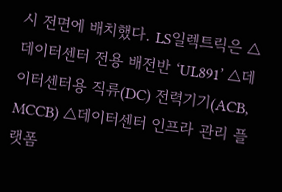시 전면에 배치했다. LS일렉트릭은 △데이터센터 전용 배전반 ‘UL891’ △데이터센터용 직류(DC) 전력기기(ACB, MCCB) △데이터센터 인프라 관리 플랫폼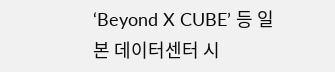‘Beyond X CUBE’ 등 일본 데이터센터 시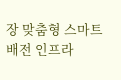장 맞춤형 스마트 배전 인프라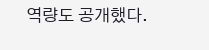역량도 공개했다.